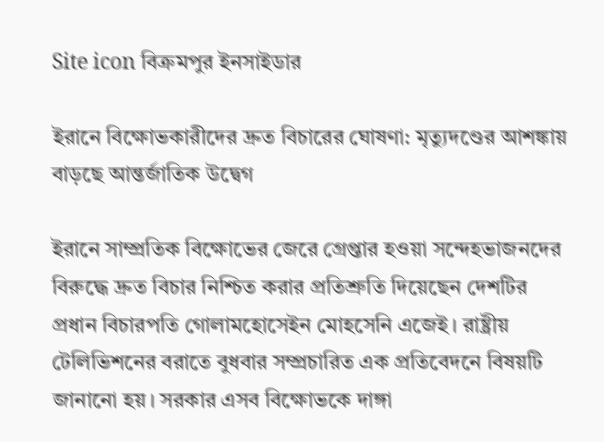Site icon বিক্রমপুর ইনসাইডার

ইরানে বিক্ষোভকারীদের দ্রুত বিচারের ঘোষণা: মৃত্যুদণ্ডের আশঙ্কায় বাড়ছে আন্তর্জাতিক উদ্বেগ

ইরানে সাম্প্রতিক বিক্ষোভের জেরে গ্রেপ্তার হওয়া সন্দেহভাজনদের বিরুদ্ধে দ্রুত বিচার নিশ্চিত করার প্রতিশ্রুতি দিয়েছেন দেশটির প্রধান বিচারপতি গোলামহোসেইন মোহসেনি এজেই। রাষ্ট্রীয় টেলিভিশনের বরাতে বুধবার সম্প্রচারিত এক প্রতিবেদনে বিষয়টি জানানো হয়। সরকার এসব বিক্ষোভকে দাঙ্গা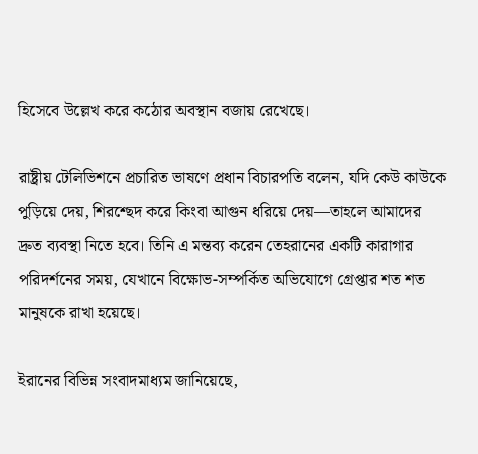হিসেবে উল্লেখ করে কঠোর অবস্থান বজায় রেখেছে।

রাষ্ট্রীয় টেলিভিশনে প্রচারিত ভাষণে প্রধান বিচারপতি বলেন, যদি কেউ কাউকে পুড়িয়ে দেয়, শিরশ্ছেদ করে কিংবা আগুন ধরিয়ে দেয়—তাহলে আমাদের দ্রুত ব্যবস্থা নিতে হবে। তিনি এ মন্তব্য করেন তেহরানের একটি কারাগার পরিদর্শনের সময়, যেখানে বিক্ষোভ-সম্পর্কিত অভিযোগে গ্রেপ্তার শত শত মানুষকে রাখা হয়েছে।

ইরানের বিভিন্ন সংবাদমাধ্যম জানিয়েছে,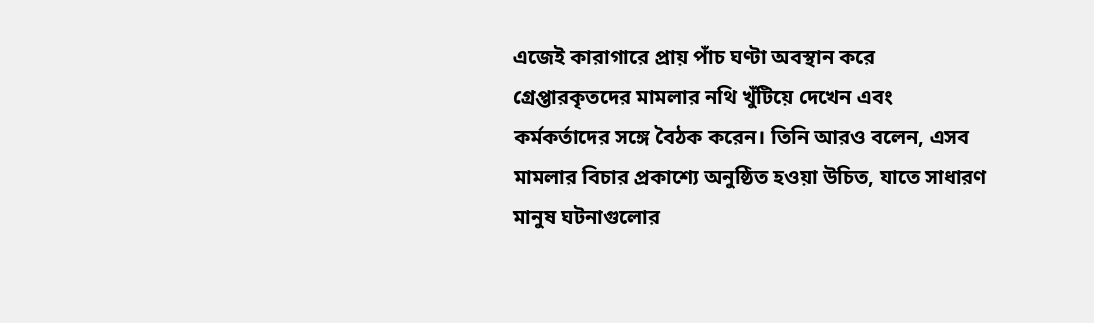এজেই কারাগারে প্রায় পাঁচ ঘণ্টা অবস্থান করে গ্রেপ্তারকৃতদের মামলার নথি খুঁটিয়ে দেখেন এবং কর্মকর্তাদের সঙ্গে বৈঠক করেন। তিনি আরও বলেন, এসব মামলার বিচার প্রকাশ্যে অনুষ্ঠিত হওয়া উচিত, যাতে সাধারণ মানুষ ঘটনাগুলোর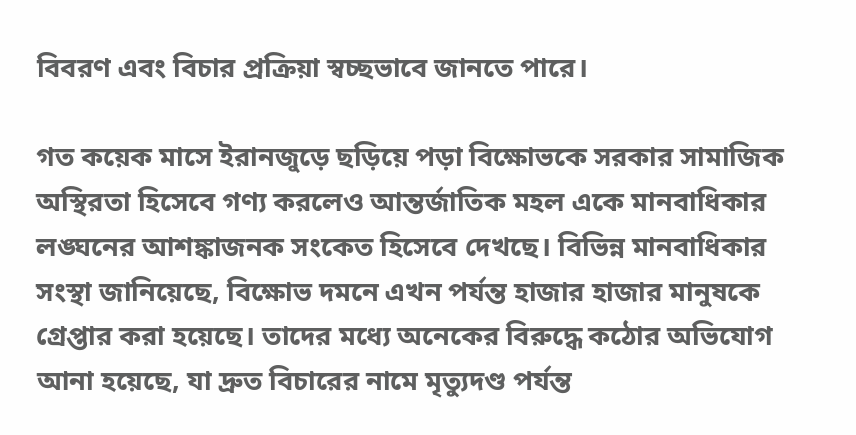বিবরণ এবং বিচার প্রক্রিয়া স্বচ্ছভাবে জানতে পারে।

গত কয়েক মাসে ইরানজুড়ে ছড়িয়ে পড়া বিক্ষোভকে সরকার সামাজিক অস্থিরতা হিসেবে গণ্য করলেও আন্তর্জাতিক মহল একে মানবাধিকার লঙ্ঘনের আশঙ্কাজনক সংকেত হিসেবে দেখছে। বিভিন্ন মানবাধিকার সংস্থা জানিয়েছে, বিক্ষোভ দমনে এখন পর্যন্ত হাজার হাজার মানুষকে গ্রেপ্তার করা হয়েছে। তাদের মধ্যে অনেকের বিরুদ্ধে কঠোর অভিযোগ আনা হয়েছে, যা দ্রুত বিচারের নামে মৃত্যুদণ্ড পর্যন্ত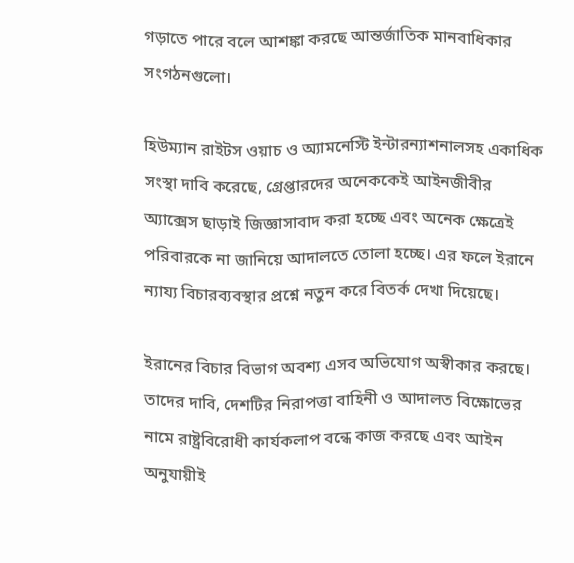গড়াতে পারে বলে আশঙ্কা করছে আন্তর্জাতিক মানবাধিকার সংগঠনগুলো।

হিউম্যান রাইটস ওয়াচ ও অ্যামনেস্টি ইন্টারন্যাশনালসহ একাধিক সংস্থা দাবি করেছে, গ্রেপ্তারদের অনেককেই আইনজীবীর অ্যাক্সেস ছাড়াই জিজ্ঞাসাবাদ করা হচ্ছে এবং অনেক ক্ষেত্রেই পরিবারকে না জানিয়ে আদালতে তোলা হচ্ছে। এর ফলে ইরানে ন্যায্য বিচারব্যবস্থার প্রশ্নে নতুন করে বিতর্ক দেখা দিয়েছে।

ইরানের বিচার বিভাগ অবশ্য এসব অভিযোগ অস্বীকার করছে। তাদের দাবি, দেশটির নিরাপত্তা বাহিনী ও আদালত বিক্ষোভের নামে রাষ্ট্রবিরোধী কার্যকলাপ বন্ধে কাজ করছে এবং আইন অনুযায়ীই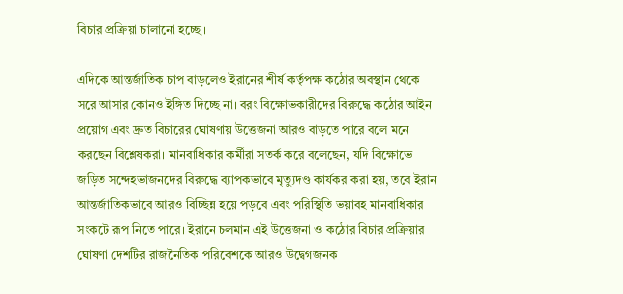বিচার প্রক্রিয়া চালানো হচ্ছে।

এদিকে আন্তর্জাতিক চাপ বাড়লেও ইরানের শীর্ষ কর্তৃপক্ষ কঠোর অবস্থান থেকে সরে আসার কোনও ইঙ্গিত দিচ্ছে না। বরং বিক্ষোভকারীদের বিরুদ্ধে কঠোর আইন প্রয়োগ এবং দ্রুত বিচারের ঘোষণায় উত্তেজনা আরও বাড়তে পারে বলে মনে করছেন বিশ্লেষকরা। মানবাধিকার কর্মীরা সতর্ক করে বলেছেন, যদি বিক্ষোভে জড়িত সন্দেহভাজনদের বিরুদ্ধে ব্যাপকভাবে মৃত্যুদণ্ড কার্যকর করা হয়, তবে ইরান আন্তর্জাতিকভাবে আরও বিচ্ছিন্ন হয়ে পড়বে এবং পরিস্থিতি ভয়াবহ মানবাধিকার সংকটে রূপ নিতে পারে। ইরানে চলমান এই উত্তেজনা ও কঠোর বিচার প্রক্রিয়ার ঘোষণা দেশটির রাজনৈতিক পরিবেশকে আরও উদ্বেগজনক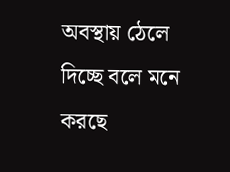অবস্থায় ঠেলে দিচ্ছে বলে মনে করছে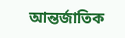আন্তর্জাতিক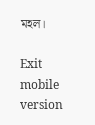মহল।

Exit mobile version